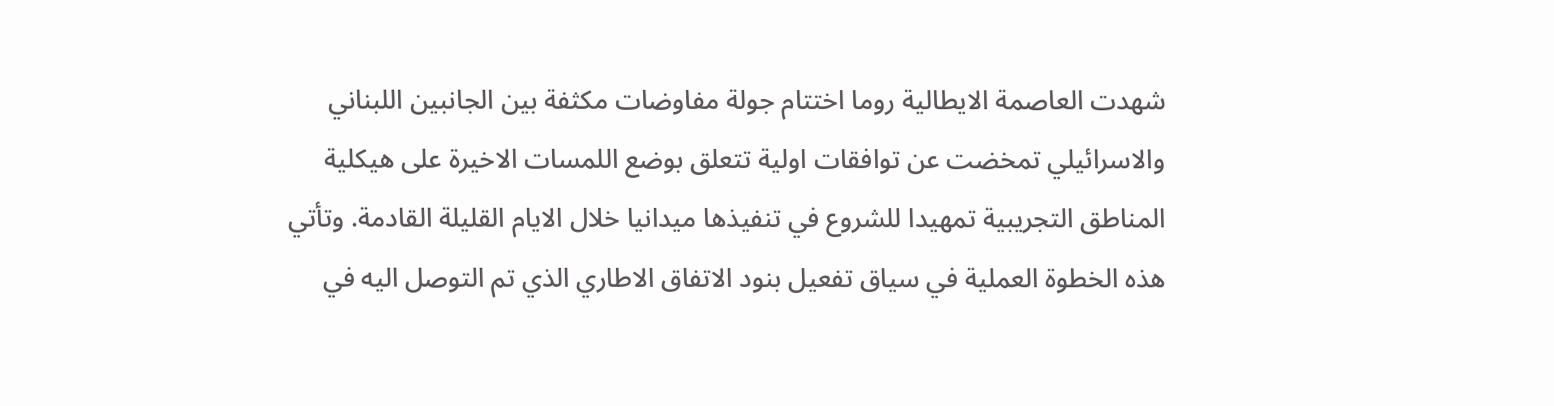شهدت العاصمة الايطالية روما اختتام جولة مفاوضات مكثفة بين الجانبين اللبناني والاسرائيلي تمخضت عن توافقات اولية تتعلق بوضع اللمسات الاخيرة على هيكلية المناطق التجريبية تمهيدا للشروع في تنفيذها ميدانيا خلال الايام القليلة القادمة. وتأتي هذه الخطوة العملية في سياق تفعيل بنود الاتفاق الاطاري الذي تم التوصل اليه في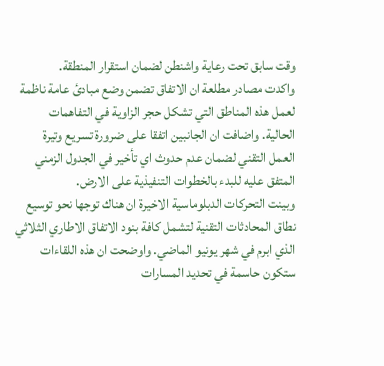وقت سابق تحت رعاية واشنطن لضمان استقرار المنطقة.
واكدت مصادر مطلعة ان الاتفاق تضمن وضع مبادئ عامة ناظمة لعمل هذه المناطق التي تشكل حجر الزاوية في التفاهمات الحالية. واضافت ان الجانبين اتفقا على ضرورة تسريع وتيرة العمل التقني لضمان عدم حدوث اي تأخير في الجدول الزمني المتفق عليه للبدء بالخطوات التنفيذية على الارض.
وبينت التحركات الدبلوماسية الاخيرة ان هناك توجها نحو توسيع نطاق المحادثات التقنية لتشمل كافة بنود الاتفاق الاطاري الثلاثي الذي ابرم في شهر يونيو الماضي. واوضحت ان هذه اللقاءات ستكون حاسمة في تحديد المسارات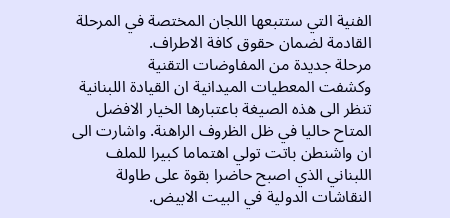الفنية التي ستتبعها اللجان المختصة في المرحلة القادمة لضمان حقوق كافة الاطراف.
مرحلة جديدة من المفاوضات التقنية
وكشفت المعطيات الميدانية ان القيادة اللبنانية تنظر الى هذه الصيغة باعتبارها الخيار الافضل المتاح حاليا في ظل الظروف الراهنة. واشارت الى ان واشنطن باتت تولي اهتماما كبيرا للملف اللبناني الذي اصبح حاضرا بقوة على طاولة النقاشات الدولية في البيت الابيض.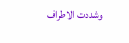وشددت الاطراف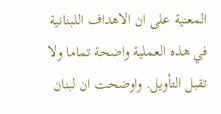المعنية على ان الاهداف اللبنانية في هذه العملية واضحة تماما ولا تقبل التأويل. واوضحت ان لبنان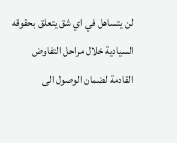لن يتساهل في اي شق يتعلق بحقوقه السيادية خلال مراحل التفاوض القادمة لضمان الوصول الى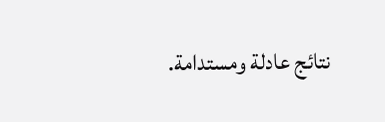نتائج عادلة ومستدامة.